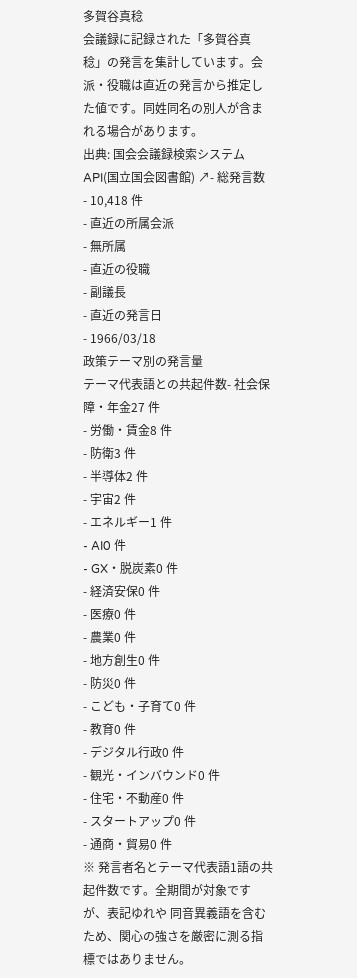多賀谷真稔
会議録に記録された「多賀谷真稔」の発言を集計しています。会派・役職は直近の発言から推定した値です。同姓同名の別人が含まれる場合があります。
出典: 国会会議録検索システム API(国立国会図書館) ↗- 総発言数
- 10,418 件
- 直近の所属会派
- 無所属
- 直近の役職
- 副議長
- 直近の発言日
- 1966/03/18
政策テーマ別の発言量
テーマ代表語との共起件数- 社会保障・年金27 件
- 労働・賃金8 件
- 防衛3 件
- 半導体2 件
- 宇宙2 件
- エネルギー1 件
- AI0 件
- GX・脱炭素0 件
- 経済安保0 件
- 医療0 件
- 農業0 件
- 地方創生0 件
- 防災0 件
- こども・子育て0 件
- 教育0 件
- デジタル行政0 件
- 観光・インバウンド0 件
- 住宅・不動産0 件
- スタートアップ0 件
- 通商・貿易0 件
※ 発言者名とテーマ代表語1語の共起件数です。全期間が対象ですが、表記ゆれや 同音異義語を含むため、関心の強さを厳密に測る指標ではありません。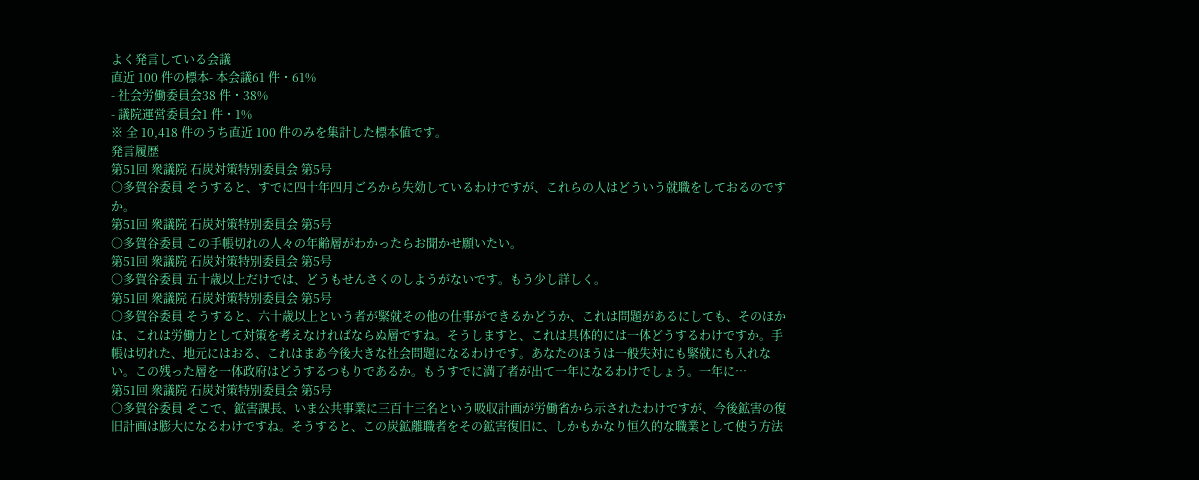よく発言している会議
直近 100 件の標本- 本会議61 件・61%
- 社会労働委員会38 件・38%
- 議院運営委員会1 件・1%
※ 全 10,418 件のうち直近 100 件のみを集計した標本値です。
発言履歴
第51回 衆議院 石炭対策特別委員会 第5号
○多賀谷委員 そうすると、すでに四十年四月ごろから失効しているわけですが、これらの人はどういう就職をしておるのですか。
第51回 衆議院 石炭対策特別委員会 第5号
○多賀谷委員 この手帳切れの人々の年齢層がわかったらお聞かせ願いたい。
第51回 衆議院 石炭対策特別委員会 第5号
○多賀谷委員 五十歳以上だけでは、どうもせんさくのしようがないです。もう少し詳しく。
第51回 衆議院 石炭対策特別委員会 第5号
○多賀谷委員 そうすると、六十歳以上という者が緊就その他の仕事ができるかどうか、これは問題があるにしても、そのほかは、これは労働力として対策を考えなければならぬ層ですね。そうしますと、これは具体的には一体どうするわけですか。手帳は切れた、地元にはおる、これはまあ今後大きな社会問題になるわけです。あなたのほうは一般失対にも緊就にも入れない。この残った層を一体政府はどうするつもりであるか。もうすでに満了者が出て一年になるわけでしょう。一年に…
第51回 衆議院 石炭対策特別委員会 第5号
○多賀谷委員 そこで、鉱害課長、いま公共事業に三百十三名という吸収計画が労働省から示されたわけですが、今後鉱害の復旧計画は膨大になるわけですね。そうすると、この炭鉱離職者をその鉱害復旧に、しかもかなり恒久的な職業として使う方法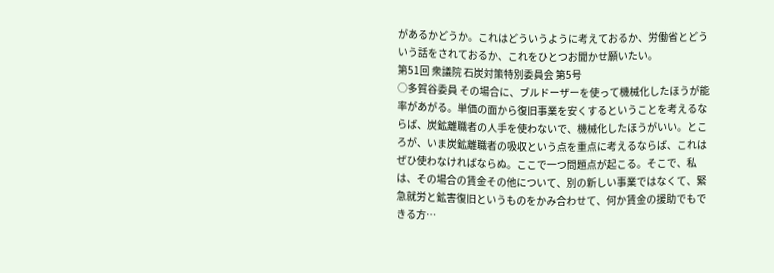があるかどうか。これはどういうように考えておるか、労働省とどういう話をされておるか、これをひとつお聞かせ願いたい。
第51回 衆議院 石炭対策特別委員会 第5号
○多賀谷委員 その場合に、ブルドーザーを使って機械化したほうが能率があがる。単価の面から復旧事業を安くするということを考えるならば、炭鉱離職者の人手を使わないで、機械化したほうがいい。ところが、いま炭鉱離職者の吸収という点を重点に考えるならば、これはぜひ使わなければならぬ。ここで一つ問題点が起こる。そこで、私は、その場合の賃金その他について、別の新しい事業ではなくて、緊急就労と鉱害復旧というものをかみ合わせて、何か賃金の援助でもできる方…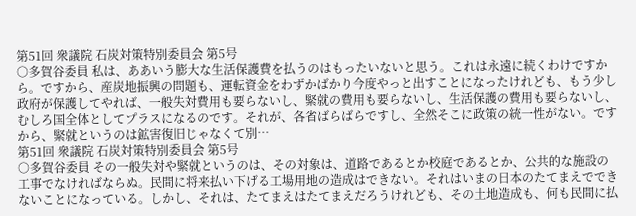第51回 衆議院 石炭対策特別委員会 第5号
○多賀谷委員 私は、ああいう膨大な生活保護費を払うのはもったいないと思う。これは永遠に続くわけですから。ですから、産炭地振興の問題も、運転資金をわずかばかり今度やっと出すことになったけれども、もう少し政府が保護してやれば、一般失対費用も要らないし、緊就の費用も要らないし、生活保護の費用も要らないし、むしろ国全体としてプラスになるのです。それが、各省ばらばらですし、全然そこに政策の統一性がない。ですから、緊就というのは鉱害復旧じゃなくて別…
第51回 衆議院 石炭対策特別委員会 第5号
○多賀谷委員 その一般失対や緊就というのは、その対象は、道路であるとか校庭であるとか、公共的な施設の工事でなければならぬ。民間に将来払い下げる工場用地の造成はできない。それはいまの日本のたてまえでできないことになっている。しかし、それは、たてまえはたてまえだろうけれども、その土地造成も、何も民間に払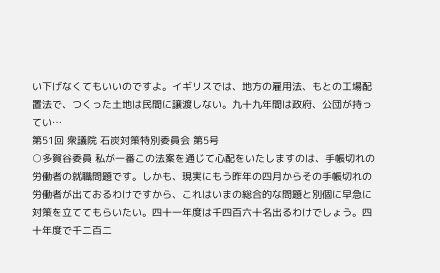い下げなくてもいいのですよ。イギリスでは、地方の雇用法、もとの工場配置法で、つくった土地は民間に譲渡しない。九十九年間は政府、公団が持ってい…
第51回 衆議院 石炭対策特別委員会 第5号
○多賀谷委員 私が一番この法案を通じて心配をいたしますのは、手帳切れの労働者の就職問題です。しかも、現実にもう昨年の四月からその手帳切れの労働者が出ておるわけですから、これはいまの総合的な問題と別個に早急に対策を立ててもらいたい。四十一年度は千四百六十名出るわけでしょう。四十年度で千二百二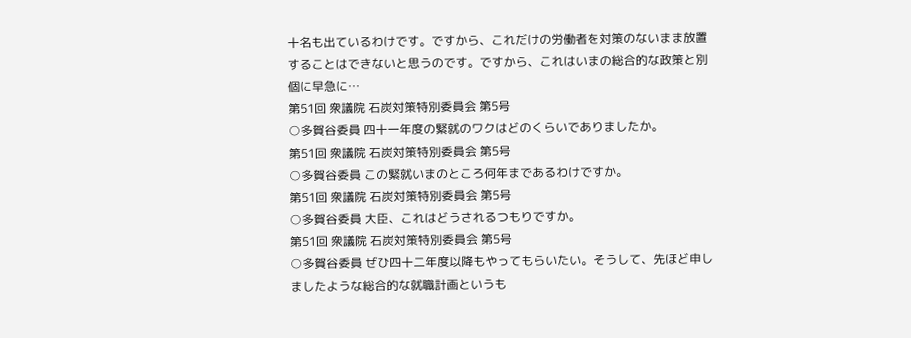十名も出ているわけです。ですから、これだけの労働者を対策のないまま放置することはできないと思うのです。ですから、これはいまの総合的な政策と別個に早急に…
第51回 衆議院 石炭対策特別委員会 第5号
○多賀谷委員 四十一年度の緊就のワクはどのくらいでありましたか。
第51回 衆議院 石炭対策特別委員会 第5号
○多賀谷委員 この緊就いまのところ何年まであるわけですか。
第51回 衆議院 石炭対策特別委員会 第5号
○多賀谷委員 大臣、これはどうされるつもりですか。
第51回 衆議院 石炭対策特別委員会 第5号
○多賀谷委員 ぜひ四十二年度以降もやってもらいたい。そうして、先ほど申しましたような総合的な就職計画というも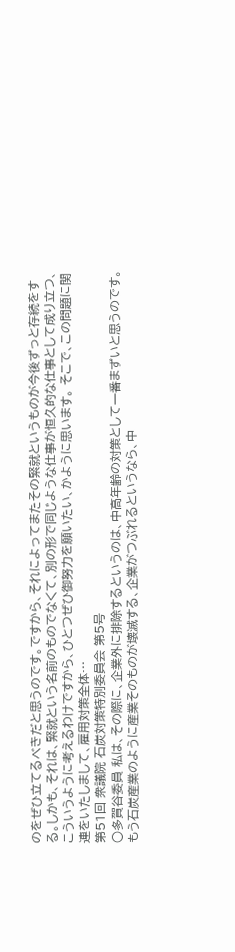のをぜひ立てるべきだと思うのです。ですから、それによってまたその緊就というものが今後ずっと存続をする。しかも、それは、緊就という名前のものでなくて、別の形で同じような仕事が恒久的な仕事として成り立つ、こういうように考えるわけですから、ひとつぜひ御努力を願いたい、かように思います。 そこで、この問題に関連をいたしまして、雇用対策全体…
第51回 衆議院 石炭対策特別委員会 第5号
○多賀谷委員 私は、その際に、企業外に排除するというのは、中高年齢の対策として一番まずいと思うのです。もう石炭産業のように産業そのものが壊滅する、企業がつぶれるというなら、中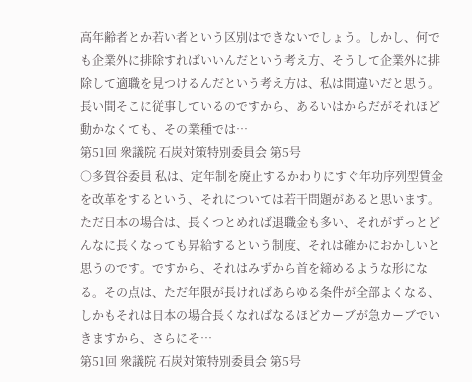高年齢者とか若い者という区別はできないでしょう。しかし、何でも企業外に排除すればいいんだという考え方、そうして企業外に排除して適職を見つけるんだという考え方は、私は間違いだと思う。長い間そこに従事しているのですから、あるいはからだがそれほど動かなくても、その業種では…
第51回 衆議院 石炭対策特別委員会 第5号
○多賀谷委員 私は、定年制を廃止するかわりにすぐ年功序列型賃金を改革をするという、それについては若干問題があると思います。ただ日本の場合は、長くつとめれば退職金も多い、それがずっとどんなに長くなっても昇給するという制度、それは確かにおかしいと思うのです。ですから、それはみずから首を締めるような形になる。その点は、ただ年限が長ければあらゆる条件が全部よくなる、しかもそれは日本の場合長くなればなるほどカーブが急カーブでいきますから、さらにそ…
第51回 衆議院 石炭対策特別委員会 第5号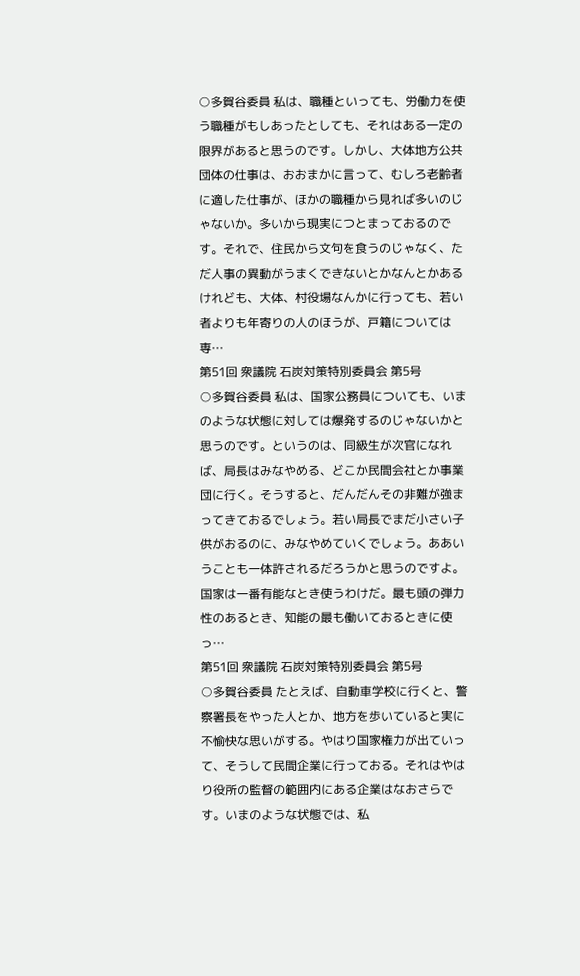○多賀谷委員 私は、職種といっても、労働力を使う職種がもしあったとしても、それはある一定の限界があると思うのです。しかし、大体地方公共団体の仕事は、おおまかに言って、むしろ老齢者に適した仕事が、ほかの職種から見れば多いのじゃないか。多いから現実につとまっておるのです。それで、住民から文句を食うのじゃなく、ただ人事の異動がうまくできないとかなんとかあるけれども、大体、村役場なんかに行っても、若い者よりも年寄りの人のほうが、戸籍については専…
第51回 衆議院 石炭対策特別委員会 第5号
○多賀谷委員 私は、国家公務員についても、いまのような状態に対しては爆発するのじゃないかと思うのです。というのは、同級生が次官になれば、局長はみなやめる、どこか民間会社とか事業団に行く。そうすると、だんだんその非難が強まってきておるでしょう。若い局長でまだ小さい子供がおるのに、みなやめていくでしょう。ああいうことも一体許されるだろうかと思うのですよ。国家は一番有能なとき使うわけだ。最も頭の弾力性のあるとき、知能の最も働いておるときに使っ…
第51回 衆議院 石炭対策特別委員会 第5号
○多賀谷委員 たとえば、自動車学校に行くと、警察署長をやった人とか、地方を歩いていると実に不愉快な思いがする。やはり国家権力が出ていって、そうして民間企業に行っておる。それはやはり役所の監督の範囲内にある企業はなおさらです。いまのような状態では、私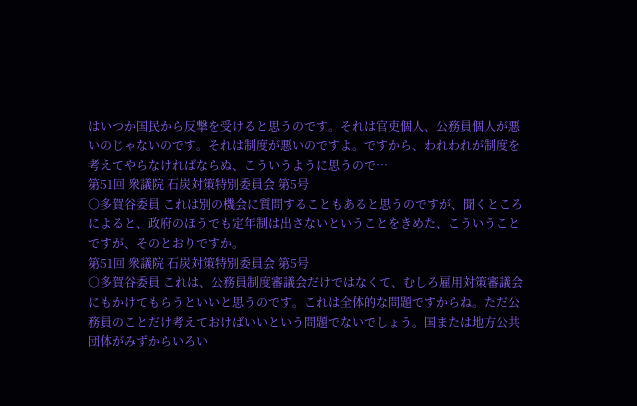はいつか国民から反撃を受けると思うのです。それは官吏個人、公務員個人が悪いのじゃないのです。それは制度が悪いのですよ。ですから、われわれが制度を考えてやらなければならぬ、こういうように思うので…
第51回 衆議院 石炭対策特別委員会 第5号
○多賀谷委員 これは別の機会に質問することもあると思うのですが、聞くところによると、政府のほうでも定年制は出さないということをきめた、こういうことですが、そのとおりですか。
第51回 衆議院 石炭対策特別委員会 第5号
○多賀谷委員 これは、公務員制度審議会だけではなくて、むしろ雇用対策審議会にもかけてもらうといいと思うのです。これは全体的な問題ですからね。ただ公務員のことだけ考えておけばいいという問題でないでしょう。国または地方公共団体がみずからいろい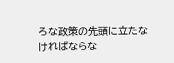ろな政策の先頭に立たなければならな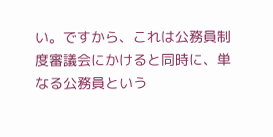い。ですから、これは公務員制度審議会にかけると同時に、単なる公務員という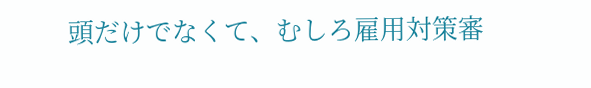頭だけでなくて、むしろ雇用対策審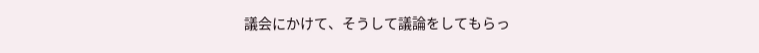議会にかけて、そうして議論をしてもらっ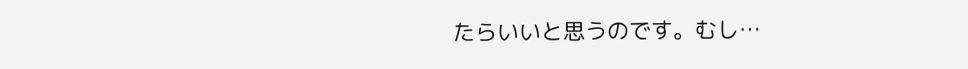たらいいと思うのです。むし…